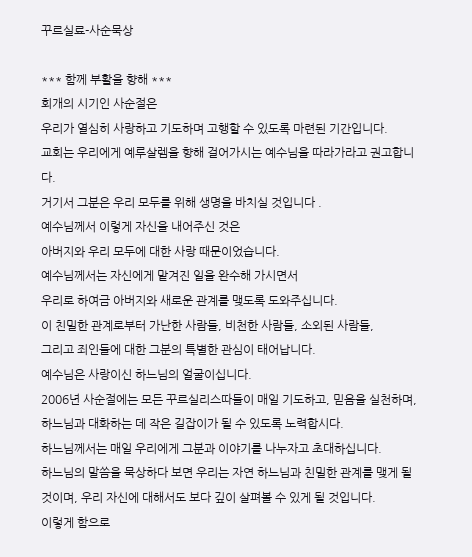꾸르실료-사순묵상

*** 함께 부활을 향해 ***
회개의 시기인 사순절은
우리가 열심히 사랑하고 기도하며 고행할 수 있도록 마련된 기간입니다.
교회는 우리에게 예루살렘을 향해 걸어가시는 예수님을 따라가라고 권고합니다.
거기서 그분은 우리 모두를 위해 생명을 바치실 것입니다 .
예수님께서 이렇게 자신을 내어주신 것은
아버지와 우리 모두에 대한 사랑 때문이었습니다.
예수님께서는 자신에게 맡겨진 일을 완수해 가시면서
우리로 하여금 아버지와 새로운 관계를 맺도록 도와주십니다.
이 친밀한 관계로부터 가난한 사람들, 비천한 사람들, 소외된 사람들,
그리고 죄인들에 대한 그분의 특별한 관심이 태어납니다.
예수님은 사랑이신 하느님의 얼굴이십니다.
2006년 사순절에는 모든 꾸르실리스따들이 매일 기도하고, 믿음을 실천하며,
하느님과 대화하는 데 작은 길잡이가 될 수 있도록 노력합시다.
하느님께서는 매일 우리에게 그분과 이야기를 나누자고 초대하십니다.
하느님의 말씀을 묵상하다 보면 우리는 자연 하느님과 친밀한 관계를 맺게 될
것이며, 우리 자신에 대해서도 보다 깊이 살펴볼 수 있게 될 것입니다.
이렇게 함으로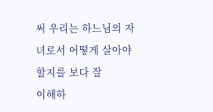써 우리는 하느님의 자녀로서 어떻게 살아야 할지를 보다 잘
이해하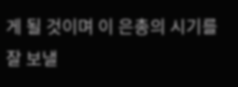게 될 것이며 이 은총의 시기를 잘 보낼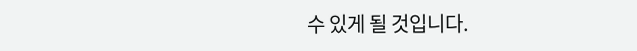수 있게 될 것입니다.